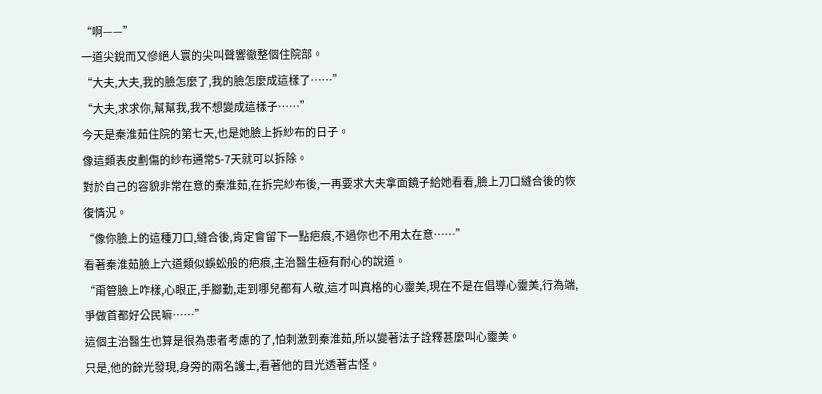“啊——”
一道尖銳而又慘絕人寰的尖叫聲響徹整個住院部。
“大夫,大夫,我的臉怎麼了,我的臉怎麼成這樣了……”
“大夫,求求你,幫幫我,我不想變成這樣子……”
今天是秦淮茹住院的第七天,也是她臉上拆紗布的日子。
像這類表皮劃傷的紗布通常5-7天就可以拆除。
對於自己的容貌非常在意的秦淮茹,在拆完紗布後,一再要求大夫拿面鏡子給她看看,臉上刀口縫合後的恢復情況。
“像你臉上的這種刀口,縫合後,肯定會留下一點疤痕,不過你也不用太在意……”
看著秦淮茹臉上六道類似蜈蚣般的疤痕,主治醫生極有耐心的說道。
“甭管臉上咋樣,心眼正,手腳勤,走到哪兒都有人敬,這才叫真格的心靈美,現在不是在倡導心靈美,行為端,爭做首都好公民嘛……”
這個主治醫生也算是很為患者考慮的了,怕刺激到秦淮茹,所以變著法子詮釋甚麼叫心靈美。
只是,他的餘光發現,身旁的兩名護士,看著他的目光透著古怪。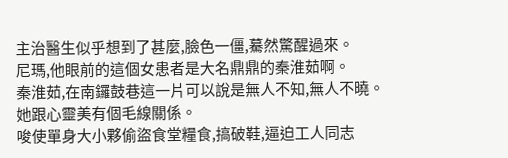主治醫生似乎想到了甚麼,臉色一僵,驀然驚醒過來。
尼瑪,他眼前的這個女患者是大名鼎鼎的秦淮茹啊。
秦淮茹,在南鑼鼓巷這一片可以說是無人不知,無人不曉。
她跟心靈美有個毛線關係。
唆使單身大小夥偷盜食堂糧食,搞破鞋,逼迫工人同志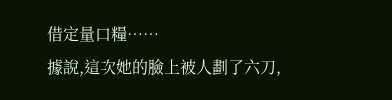借定量口糧……
據說,這次她的臉上被人劃了六刀,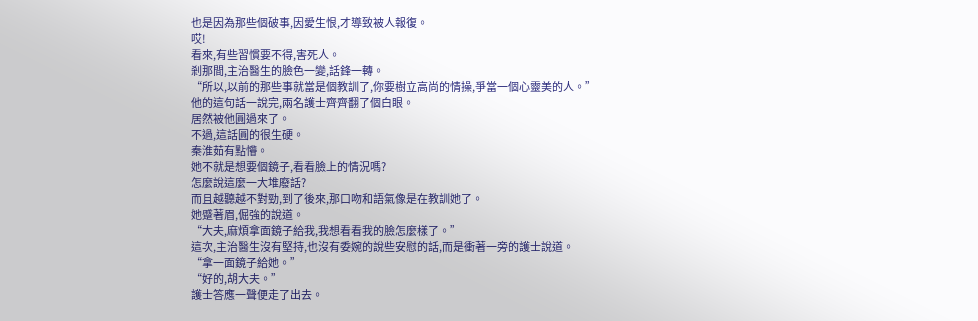也是因為那些個破事,因愛生恨,才導致被人報復。
哎!
看來,有些習慣要不得,害死人。
剎那間,主治醫生的臉色一變,話鋒一轉。
“所以,以前的那些事就當是個教訓了,你要樹立高尚的情操,爭當一個心靈美的人。”
他的這句話一說完,兩名護士齊齊翻了個白眼。
居然被他圓過來了。
不過,這話圓的很生硬。
秦淮茹有點懵。
她不就是想要個鏡子,看看臉上的情況嗎?
怎麼說這麼一大堆廢話?
而且越聽越不對勁,到了後來,那口吻和語氣像是在教訓她了。
她蹙著眉,倔強的說道。
“大夫,麻煩拿面鏡子給我,我想看看我的臉怎麼樣了。”
這次,主治醫生沒有堅持,也沒有委婉的說些安慰的話,而是衝著一旁的護士說道。
“拿一面鏡子給她。”
“好的,胡大夫。”
護士答應一聲便走了出去。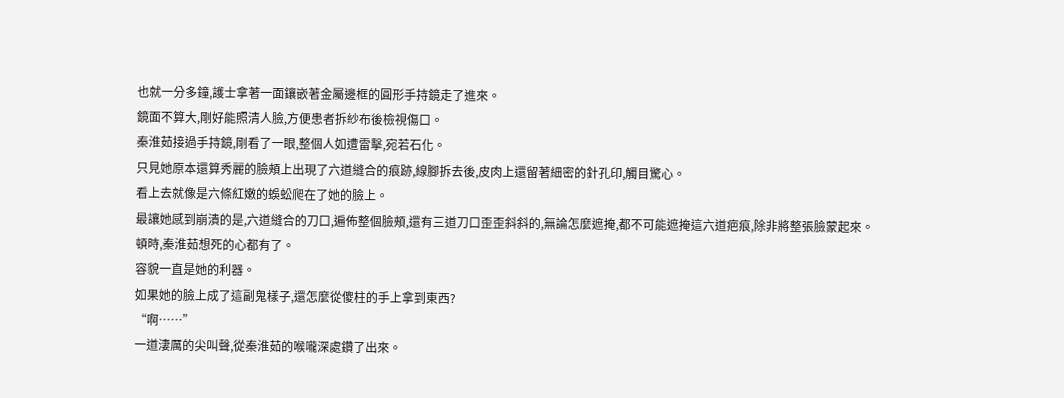也就一分多鐘,護士拿著一面鑲嵌著金屬邊框的圓形手持鏡走了進來。
鏡面不算大,剛好能照清人臉,方便患者拆紗布後檢視傷口。
秦淮茹接過手持鏡,剛看了一眼,整個人如遭雷擊,宛若石化。
只見她原本還算秀麗的臉頰上出現了六道縫合的痕跡,線腳拆去後,皮肉上還留著細密的針孔印,觸目驚心。
看上去就像是六條紅嫩的蜈蚣爬在了她的臉上。
最讓她感到崩潰的是,六道縫合的刀口,遍佈整個臉頰,還有三道刀口歪歪斜斜的,無論怎麼遮掩,都不可能遮掩這六道疤痕,除非將整張臉蒙起來。
頓時,秦淮茹想死的心都有了。
容貌一直是她的利器。
如果她的臉上成了這副鬼樣子,還怎麼從傻柱的手上拿到東西?
“啊……”
一道淒厲的尖叫聲,從秦淮茹的喉嚨深處鑽了出來。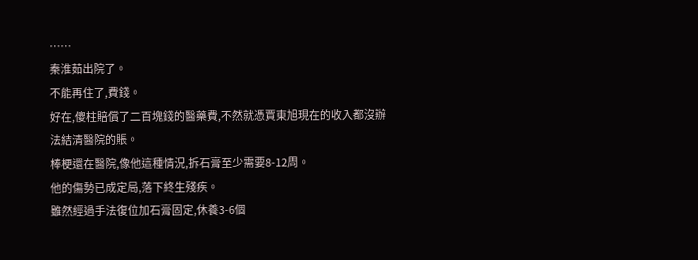……
秦淮茹出院了。
不能再住了,費錢。
好在,傻柱賠償了二百塊錢的醫藥費,不然就憑賈東旭現在的收入都沒辦法結清醫院的賬。
棒梗還在醫院,像他這種情況,拆石膏至少需要8-12周。
他的傷勢已成定局,落下終生殘疾。
雖然經過手法復位加石膏固定,休養3-6個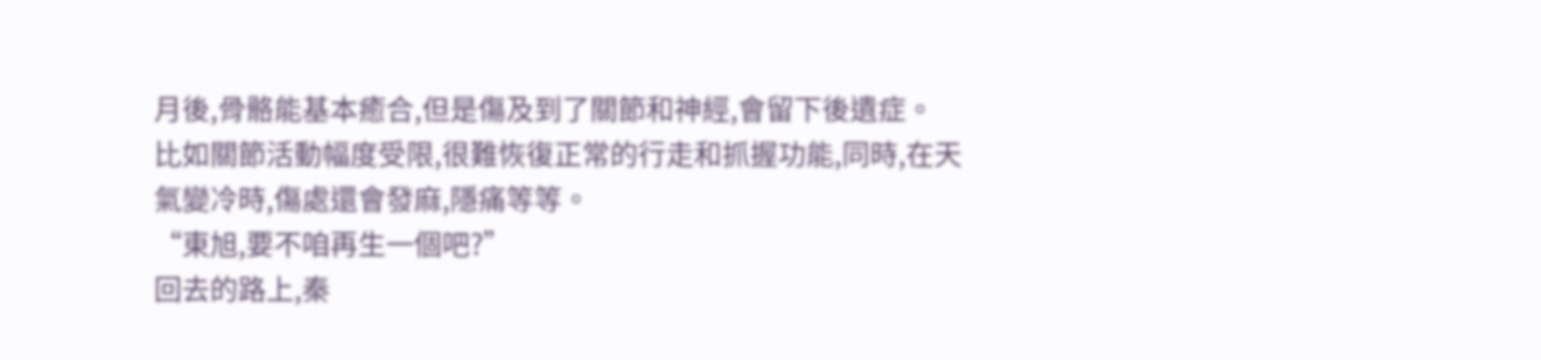月後,骨骼能基本癒合,但是傷及到了關節和神經,會留下後遺症。
比如關節活動幅度受限,很難恢復正常的行走和抓握功能,同時,在天氣變冷時,傷處還會發麻,隱痛等等。
“東旭,要不咱再生一個吧?”
回去的路上,秦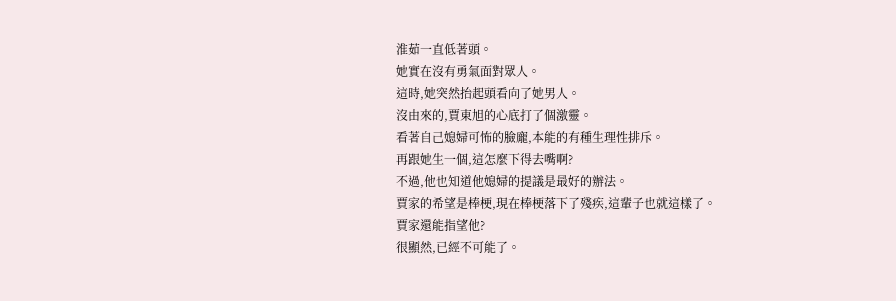淮茹一直低著頭。
她實在沒有勇氣面對眾人。
這時,她突然抬起頭看向了她男人。
沒由來的,賈東旭的心底打了個激靈。
看著自己媳婦可怖的臉龐,本能的有種生理性排斥。
再跟她生一個,這怎麼下得去嘴啊?
不過,他也知道他媳婦的提議是最好的辦法。
賈家的希望是棒梗,現在棒梗落下了殘疾,這輩子也就這樣了。
賈家還能指望他?
很顯然,已經不可能了。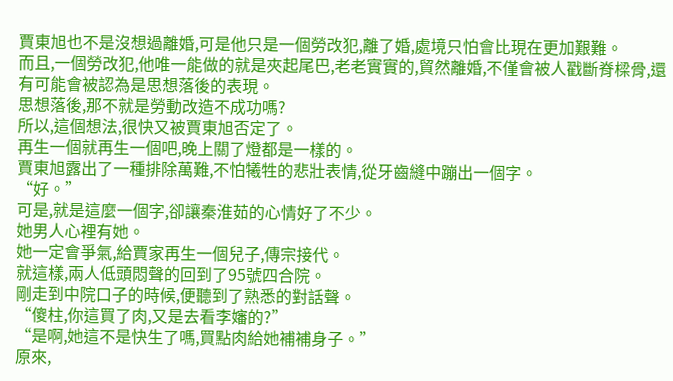賈東旭也不是沒想過離婚,可是他只是一個勞改犯,離了婚,處境只怕會比現在更加艱難。
而且,一個勞改犯,他唯一能做的就是夾起尾巴,老老實實的,貿然離婚,不僅會被人戳斷脊樑骨,還有可能會被認為是思想落後的表現。
思想落後,那不就是勞動改造不成功嗎?
所以,這個想法,很快又被賈東旭否定了。
再生一個就再生一個吧,晚上關了燈都是一樣的。
賈東旭露出了一種排除萬難,不怕犧牲的悲壯表情,從牙齒縫中蹦出一個字。
“好。”
可是,就是這麼一個字,卻讓秦淮茹的心情好了不少。
她男人心裡有她。
她一定會爭氣,給賈家再生一個兒子,傳宗接代。
就這樣,兩人低頭悶聲的回到了95號四合院。
剛走到中院口子的時候,便聽到了熟悉的對話聲。
“傻柱,你這買了肉,又是去看李嬸的?”
“是啊,她這不是快生了嗎,買點肉給她補補身子。”
原來,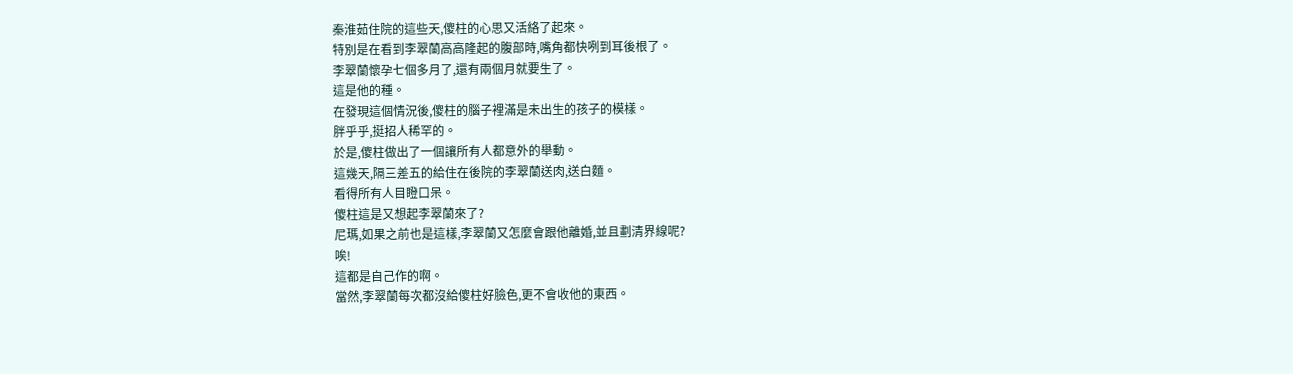秦淮茹住院的這些天,傻柱的心思又活絡了起來。
特別是在看到李翠蘭高高隆起的腹部時,嘴角都快咧到耳後根了。
李翠蘭懷孕七個多月了,還有兩個月就要生了。
這是他的種。
在發現這個情況後,傻柱的腦子裡滿是未出生的孩子的模樣。
胖乎乎,挺招人稀罕的。
於是,傻柱做出了一個讓所有人都意外的舉動。
這幾天,隔三差五的給住在後院的李翠蘭送肉,送白麵。
看得所有人目瞪口呆。
傻柱這是又想起李翠蘭來了?
尼瑪,如果之前也是這樣,李翠蘭又怎麼會跟他離婚,並且劃清界線呢?
唉!
這都是自己作的啊。
當然,李翠蘭每次都沒給傻柱好臉色,更不會收他的東西。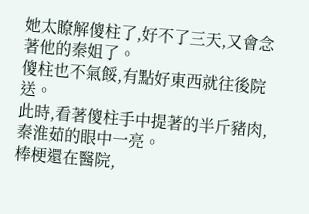她太瞭解傻柱了,好不了三天,又會念著他的秦姐了。
傻柱也不氣餒,有點好東西就往後院送。
此時,看著傻柱手中提著的半斤豬肉,秦淮茹的眼中一亮。
棒梗還在醫院,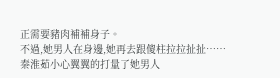正需要豬肉補補身子。
不過,她男人在身邊,她再去跟傻柱拉拉扯扯……
秦淮茹小心翼翼的打量了她男人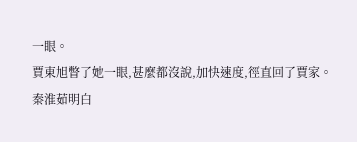一眼。
賈東旭瞥了她一眼,甚麼都沒說,加快速度,徑直回了賈家。
秦淮茹明白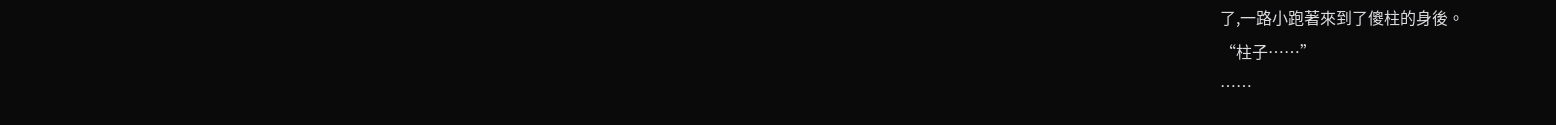了,一路小跑著來到了傻柱的身後。
“柱子……”
……